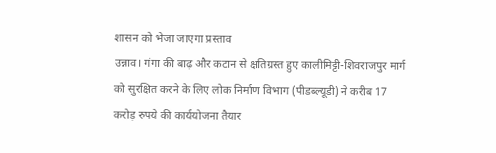शासन को भेजा जाएगा प्रस्ताव
उन्नाव। गंगा की बाढ़ और कटान से क्षतिग्रस्त हुए कालीमिट्टी-शिवराजपुर मार्ग को सुरक्षित करने के लिए लोक निर्माण विभाग (पीडब्ल्यूडी) ने करीब 17 करोड़ रुपये की कार्ययोजना तैयार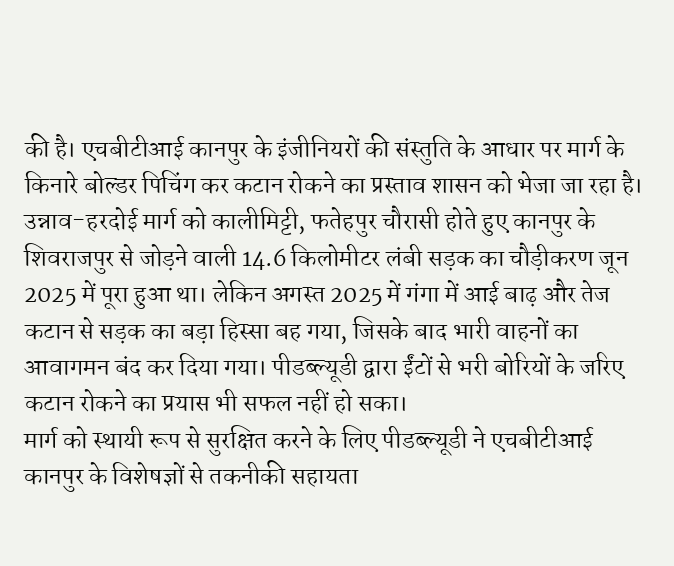की है। एचबीटीआई कानपुर के इंजीनियरों की संस्तुति के आधार पर मार्ग के किनारे बोल्डर पिचिंग कर कटान रोकने का प्रस्ताव शासन को भेजा जा रहा है।
उन्नाव-हरदोई मार्ग को कालीमिट्टी, फतेहपुर चौरासी होते हुए कानपुर के शिवराजपुर से जोड़ने वाली 14.6 किलोमीटर लंबी सड़क का चौड़ीकरण जून 2025 में पूरा हुआ था। लेकिन अगस्त 2025 में गंगा में आई बाढ़ और तेज कटान से सड़क का बड़ा हिस्सा बह गया, जिसके बाद भारी वाहनों का आवागमन बंद कर दिया गया। पीडब्ल्यूडी द्वारा ईंटों से भरी बोरियों के जरिए कटान रोकने का प्रयास भी सफल नहीं हो सका।
मार्ग को स्थायी रूप से सुरक्षित करने के लिए पीडब्ल्यूडी ने एचबीटीआई कानपुर के विशेषज्ञों से तकनीकी सहायता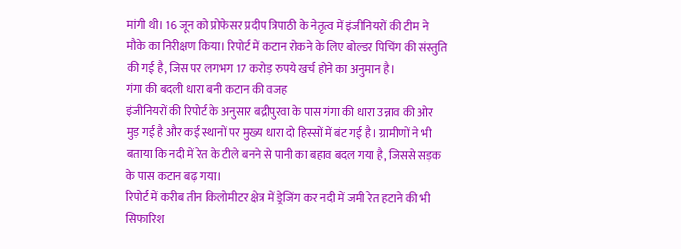मांगी थी। 16 जून को प्रोफेसर प्रदीप त्रिपाठी के नेतृत्व में इंजीनियरों की टीम ने मौके का निरीक्षण किया। रिपोर्ट में कटान रोकने के लिए बोल्डर पिचिंग की संस्तुति की गई है, जिस पर लगभग 17 करोड़ रुपये खर्च होने का अनुमान है।
गंगा की बदली धारा बनी कटान की वजह
इंजीनियरों की रिपोर्ट के अनुसार बद्रीपुरवा के पास गंगा की धारा उन्नाव की ओर मुड़ गई है और कई स्थानों पर मुख्य धारा दो हिस्सों में बंट गई है। ग्रामीणों ने भी बताया कि नदी में रेत के टीले बनने से पानी का बहाव बदल गया है, जिससे सड़क के पास कटान बढ़ गया।
रिपोर्ट में करीब तीन किलोमीटर क्षेत्र में ड्रेजिंग कर नदी में जमी रेत हटाने की भी सिफारिश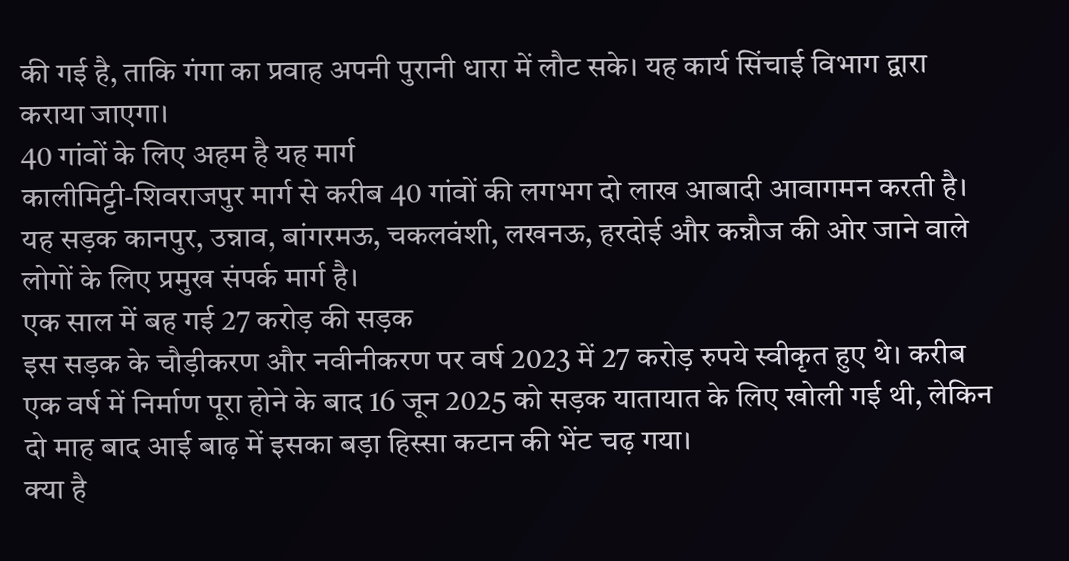की गई है, ताकि गंगा का प्रवाह अपनी पुरानी धारा में लौट सके। यह कार्य सिंचाई विभाग द्वारा कराया जाएगा।
40 गांवों के लिए अहम है यह मार्ग
कालीमिट्टी-शिवराजपुर मार्ग से करीब 40 गांवों की लगभग दो लाख आबादी आवागमन करती है। यह सड़क कानपुर, उन्नाव, बांगरमऊ, चकलवंशी, लखनऊ, हरदोई और कन्नौज की ओर जाने वाले लोगों के लिए प्रमुख संपर्क मार्ग है।
एक साल में बह गई 27 करोड़ की सड़क
इस सड़क के चौड़ीकरण और नवीनीकरण पर वर्ष 2023 में 27 करोड़ रुपये स्वीकृत हुए थे। करीब एक वर्ष में निर्माण पूरा होने के बाद 16 जून 2025 को सड़क यातायात के लिए खोली गई थी, लेकिन दो माह बाद आई बाढ़ में इसका बड़ा हिस्सा कटान की भेंट चढ़ गया।
क्या है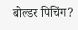बोल्डर पिचिंग?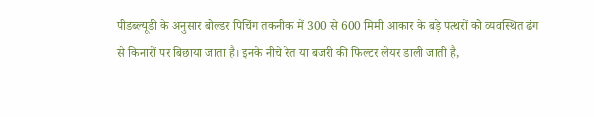पीडब्ल्यूडी के अनुसार बोल्डर पिचिंग तकनीक में 300 से 600 मिमी आकार के बड़े पत्थरों को व्यवस्थित ढंग से किनारों पर बिछाया जाता है। इनके नीचे रेत या बजरी की फिल्टर लेयर डाली जाती है,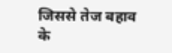जिससे तेज बहाव के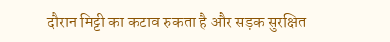दौरान मिट्टी का कटाव रुकता है और सड़क सुरक्षित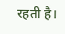रहती है।